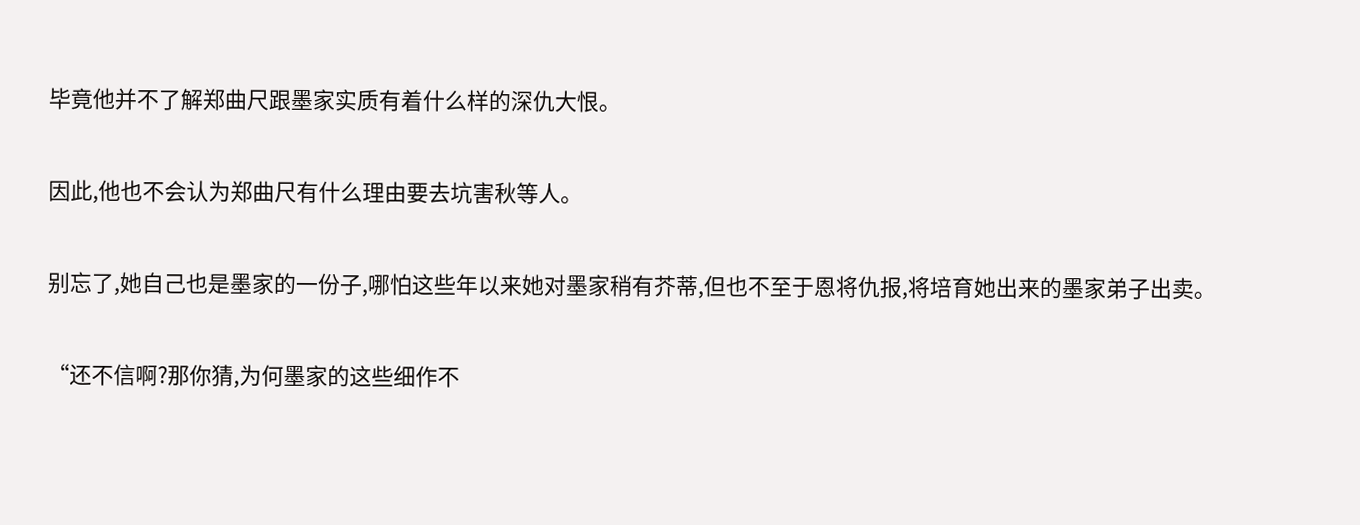毕竟他并不了解郑曲尺跟墨家实质有着什么样的深仇大恨。

因此,他也不会认为郑曲尺有什么理由要去坑害秋等人。

别忘了,她自己也是墨家的一份子,哪怕这些年以来她对墨家稍有芥蒂,但也不至于恩将仇报,将培育她出来的墨家弟子出卖。

“还不信啊?那你猜,为何墨家的这些细作不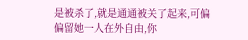是被杀了,就是通通被关了起来,可偏偏留她一人在外自由,你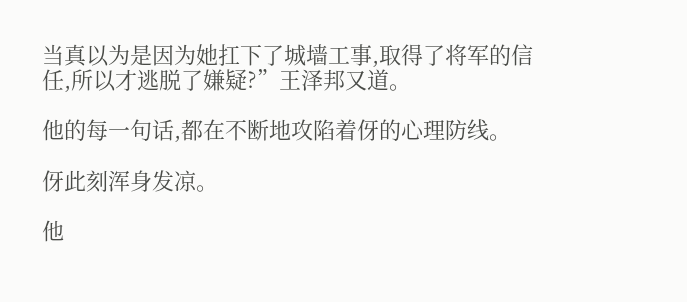当真以为是因为她扛下了城墙工事,取得了将军的信任,所以才逃脱了嫌疑?”王泽邦又道。

他的每一句话,都在不断地攻陷着伢的心理防线。

伢此刻浑身发凉。

他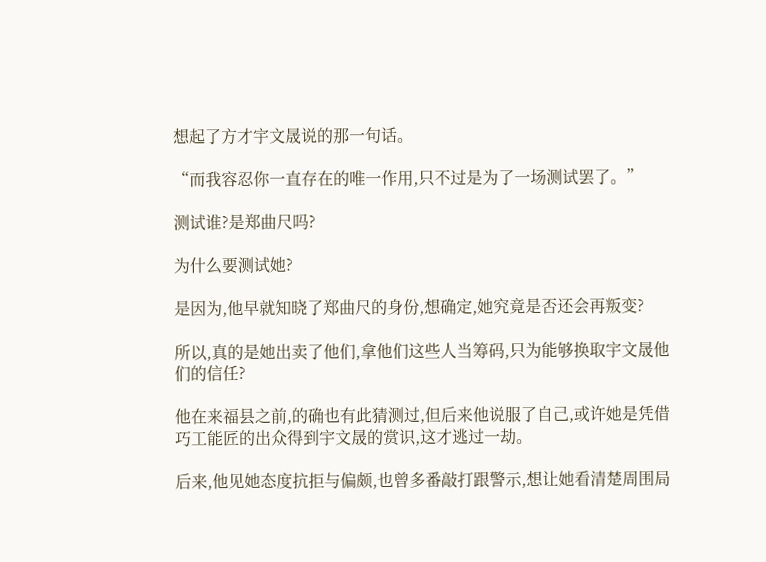想起了方才宇文晟说的那一句话。

“而我容忍你一直存在的唯一作用,只不过是为了一场测试罢了。”

测试谁?是郑曲尺吗?

为什么要测试她?

是因为,他早就知晓了郑曲尺的身份,想确定,她究竟是否还会再叛变?

所以,真的是她出卖了他们,拿他们这些人当筹码,只为能够换取宇文晟他们的信任?

他在来福县之前,的确也有此猜测过,但后来他说服了自己,或许她是凭借巧工能匠的出众得到宇文晟的赏识,这才逃过一劫。

后来,他见她态度抗拒与偏颇,也曾多番敲打跟警示,想让她看清楚周围局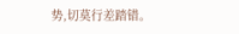势,切莫行差踏错。